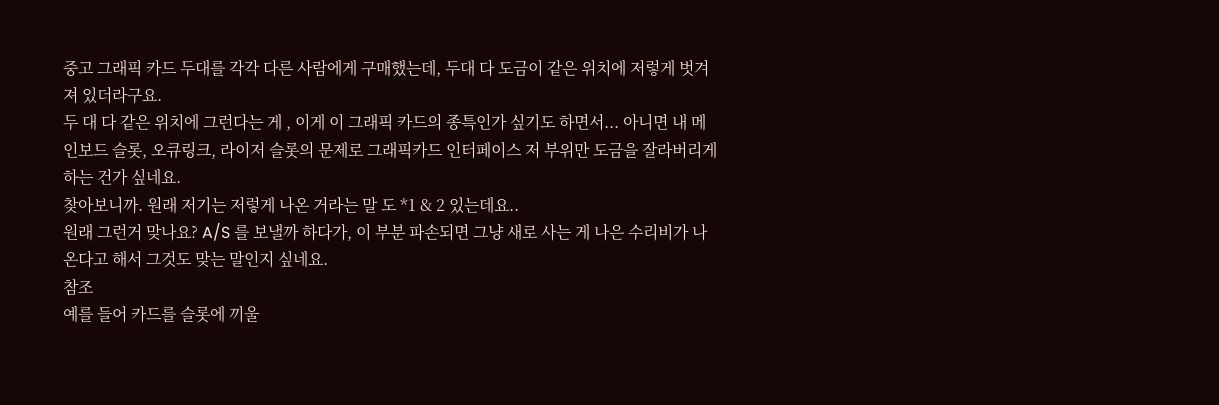중고 그래픽 카드 두대를 각각 다른 사람에게 구매했는데, 두대 다 도금이 같은 위치에 저렇게 벗겨져 있더라구요.
두 대 다 같은 위치에 그런다는 게 , 이게 이 그래픽 카드의 종특인가 싶기도 하면서... 아니면 내 메인보드 슬롯, 오큐링크, 라이저 슬롯의 문제로 그래픽카드 인터페이스 저 부위만 도금을 잘라버리게 하는 건가 싶네요.
찾아보니까. 원래 저기는 저렇게 나온 거라는 말 도 *1 & 2 있는데요..
원래 그런거 맞나요? A/S 를 보낼까 하다가, 이 부분 파손되면 그냥 새로 사는 게 나은 수리비가 나온다고 해서 그것도 맞는 말인지 싶네요.
참조
예를 들어 카드를 슬롯에 끼울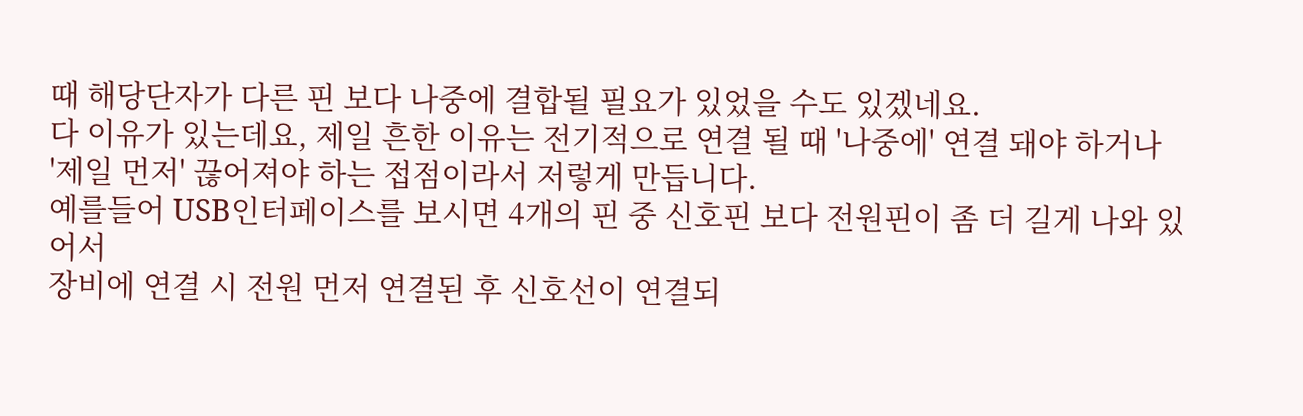때 해당단자가 다른 핀 보다 나중에 결합될 필요가 있었을 수도 있겠네요.
다 이유가 있는데요, 제일 흔한 이유는 전기적으로 연결 될 때 '나중에' 연결 돼야 하거나
'제일 먼저' 끊어져야 하는 접점이라서 저렇게 만듭니다.
예를들어 USB인터페이스를 보시면 4개의 핀 중 신호핀 보다 전원핀이 좀 더 길게 나와 있어서
장비에 연결 시 전원 먼저 연결된 후 신호선이 연결되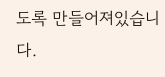도록 만들어져있습니다.